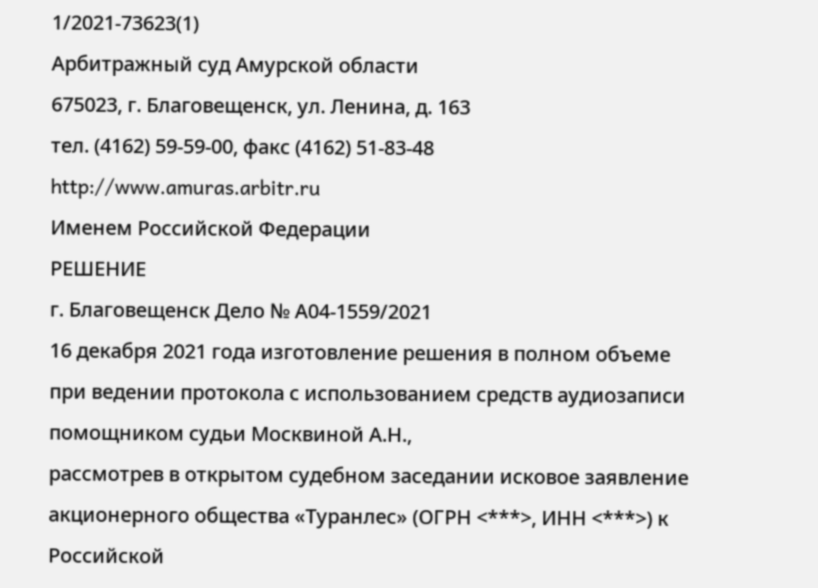1/2021-73623(1)
Арбитражный суд Амурской области
675023, г. Благовещенск, ул. Ленина, д. 163
тел. (4162) 59-59-00, факс (4162) 51-83-48
http://www.amuras.arbitr.ru
Именем Российской Федерации
РЕШЕНИЕ
г. Благовещенск Дело № А04-1559/2021
16 декабря 2021 года изготовление решения в полном объеме
при ведении протокола с использованием средств аудиозаписи помощником судьи Москвиной А.Н.,
рассмотрев в открытом судебном заседании исковое заявление акционерного общества «Туранлес» (ОГРН <***>, ИНН <***>) к Российской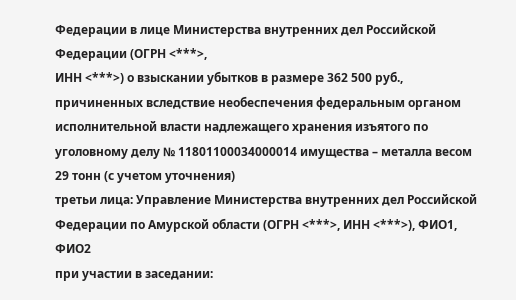Федерации в лице Министерства внутренних дел Российской Федерации (ОГРН <***>,
ИНН <***>) о взыскании убытков в размере 362 500 руб., причиненных вследствие необеспечения федеральным органом исполнительной власти надлежащего хранения изъятого по уголовному делу № 11801100034000014 имущества – металла весом 29 тонн (с учетом уточнения)
третьи лица: Управление Министерства внутренних дел Российской Федерации по Амурской области (ОГРН <***>, ИНН <***>), ФИО1, ФИО2
при участии в заседании: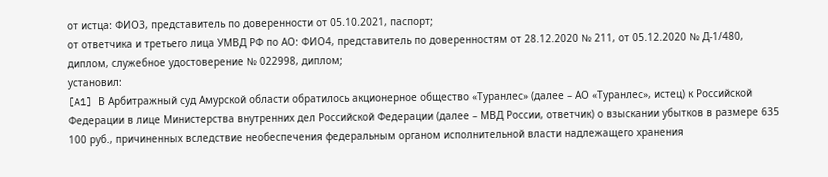от истца: ФИО3, представитель по доверенности от 05.10.2021, паспорт;
от ответчика и третьего лица УМВД РФ по АО: ФИО4, представитель по доверенностям от 28.12.2020 № 211, от 05.12.2020 № Д-1/480, диплом, служебное удостоверение № 022998, диплом;
установил:
[A1] В Арбитражный суд Амурской области обратилось акционерное общество «Туранлес» (далее – АО «Туранлес», истец) к Российской Федерации в лице Министерства внутренних дел Российской Федерации (далее – МВД России, ответчик) о взыскании убытков в размере 635 100 руб., причиненных вследствие необеспечения федеральным органом исполнительной власти надлежащего хранения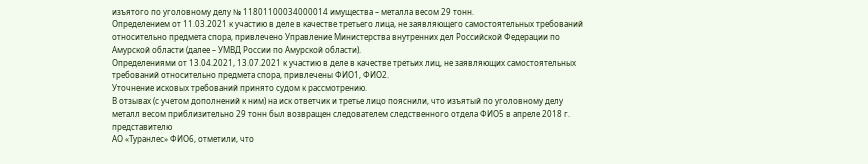изъятого по уголовному делу № 11801100034000014 имущества – металла весом 29 тонн.
Определением от 11.03.2021 к участию в деле в качестве третьего лица, не заявляющего самостоятельных требований относительно предмета спора, привлечено Управление Министерства внутренних дел Российской Федерации по Амурской области (далее – УМВД России по Амурской области).
Определениями от 13.04.2021, 13.07.2021 к участию в деле в качестве третьих лиц, не заявляющих самостоятельных требований относительно предмета спора, привлечены ФИО1, ФИО2.
Уточнение исковых требований принято судом к рассмотрению.
В отзывах (с учетом дополнений к ним) на иск ответчик и третье лицо пояснили, что изъятый по уголовному делу металл весом приблизительно 29 тонн был возвращен следователем следственного отдела ФИО5 в апреле 2018 г. представителю
АО «Туранлес» ФИО6, отметили, что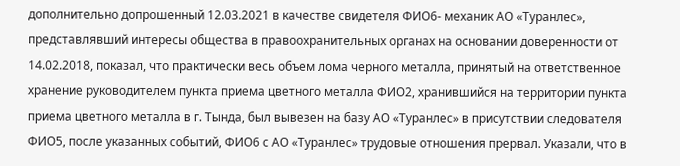дополнительно допрошенный 12.03.2021 в качестве свидетеля ФИО6- механик АО «Туранлес», представлявший интересы общества в правоохранительных органах на основании доверенности от 14.02.2018, показал, что практически весь объем лома черного металла, принятый на ответственное хранение руководителем пункта приема цветного металла ФИО2, хранившийся на территории пункта приема цветного металла в г. Тында, был вывезен на базу АО «Туранлес» в присутствии следователя ФИО5, после указанных событий, ФИО6 с АО «Туранлес» трудовые отношения прервал. Указали, что в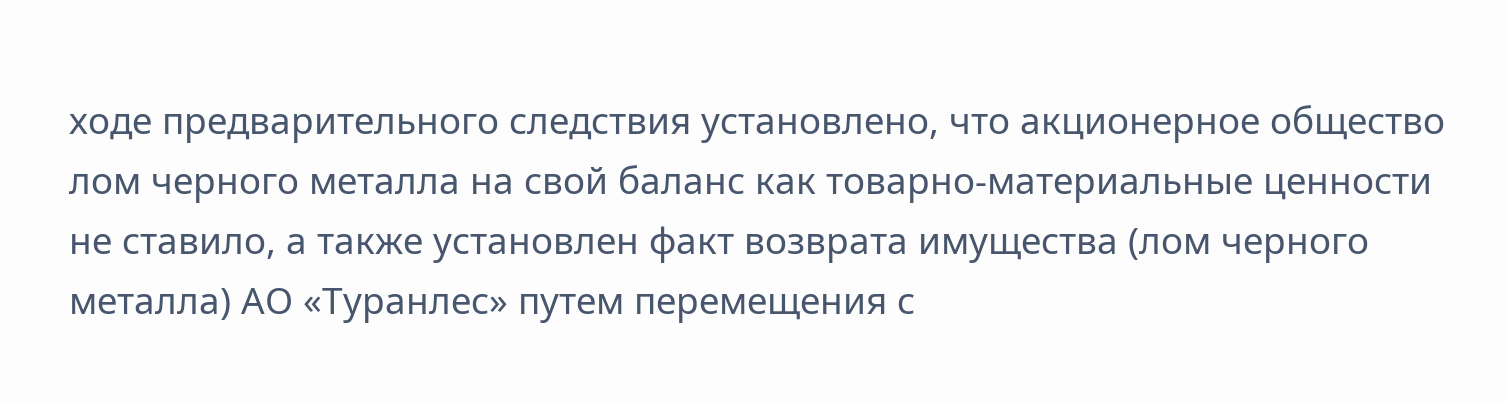ходе предварительного следствия установлено, что акционерное общество лом черного металла на свой баланс как товарно-материальные ценности не ставило, а также установлен факт возврата имущества (лом черного металла) АО «Туранлес» путем перемещения с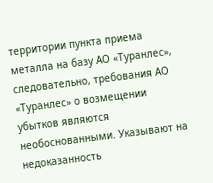территории пункта приема металла на базу АО «Туранлес», следовательно, требования АО «Туранлес» о возмещении убытков являются необоснованными. Указывают на недоказанность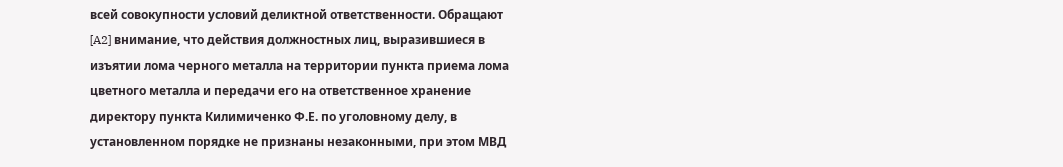всей совокупности условий деликтной ответственности. Обращают
[A2] внимание, что действия должностных лиц, выразившиеся в изъятии лома черного металла на территории пункта приема лома цветного металла и передачи его на ответственное хранение директору пункта Килимиченко Ф.Е. по уголовному делу, в установленном порядке не признаны незаконными, при этом МВД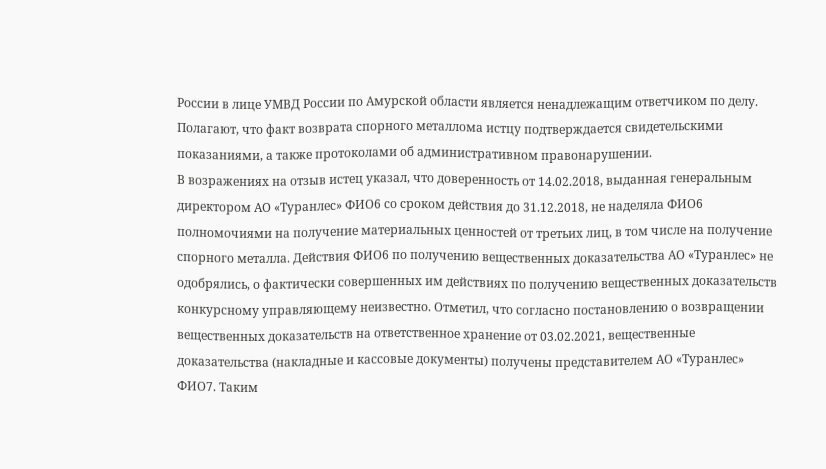России в лице УМВД России по Амурской области является ненадлежащим ответчиком по делу. Полагают, что факт возврата спорного металлома истцу подтверждается свидетельскими показаниями, а также протоколами об административном правонарушении.
В возражениях на отзыв истец указал, что доверенность от 14.02.2018, выданная генеральным директором АО «Туранлес» ФИО6 со сроком действия до 31.12.2018, не наделяла ФИО6 полномочиями на получение материальных ценностей от третьих лиц, в том числе на получение спорного металла. Действия ФИО6 по получению вещественных доказательства АО «Туранлес» не одобрялись, о фактически совершенных им действиях по получению вещественных доказательств конкурсному управляющему неизвестно. Отметил, что согласно постановлению о возвращении вещественных доказательств на ответственное хранение от 03.02.2021, вещественные доказательства (накладные и кассовые документы) получены представителем АО «Туранлес» ФИО7. Таким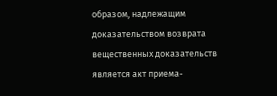образом, надлежащим доказательством возврата вещественных доказательств является акт приема-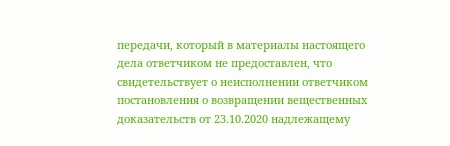передачи, который в материалы настоящего дела ответчиком не предоставлен, что свидетельствует о неисполнении ответчиком постановления о возвращении вещественных доказательств от 23.10.2020 надлежащему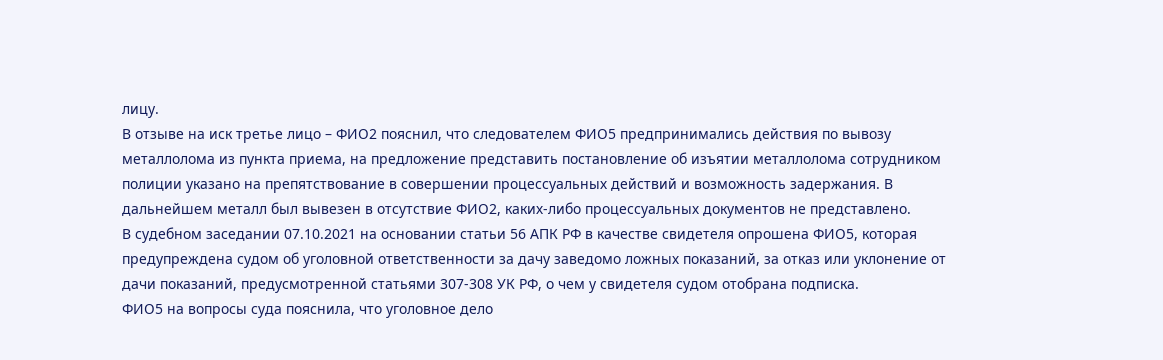лицу.
В отзыве на иск третье лицо – ФИО2 пояснил, что следователем ФИО5 предпринимались действия по вывозу металлолома из пункта приема, на предложение представить постановление об изъятии металлолома сотрудником полиции указано на препятствование в совершении процессуальных действий и возможность задержания. В дальнейшем металл был вывезен в отсутствие ФИО2, каких-либо процессуальных документов не представлено.
В судебном заседании 07.10.2021 на основании статьи 56 АПК РФ в качестве свидетеля опрошена ФИО5, которая предупреждена судом об уголовной ответственности за дачу заведомо ложных показаний, за отказ или уклонение от дачи показаний, предусмотренной статьями 307-308 УК РФ, о чем у свидетеля судом отобрана подписка.
ФИО5 на вопросы суда пояснила, что уголовное дело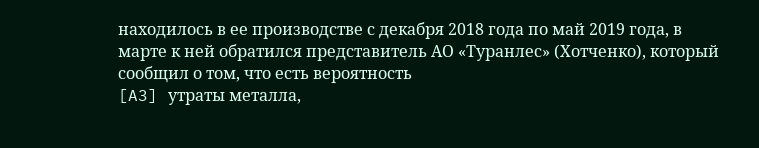находилось в ее производстве с декабря 2018 года по май 2019 года, в марте к ней обратился представитель АО «Туранлес» (Хотченко), который сообщил о том, что есть вероятность
[A3] утраты металла,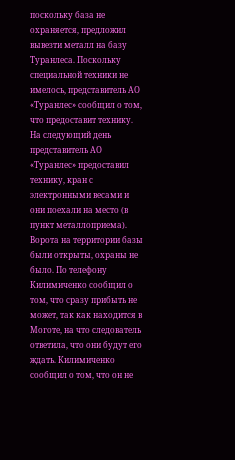поскольку база не охраняется, предложил вывезти металл на базу Туранлеса. Поскольку специальной техники не имелось, представитель АО «Туранлес» сообщил о том, что предоставит технику. На следующий день представитель АО «Туранлес» предоставил технику, кран с электронными весами и они поехали на место (в пункт металлоприема). Ворота на территории базы были открыты, охраны не было. По телефону Килимиченко сообщил о том, что сразу прибыть не может, так как находится в Моготе, на что следователь ответила, что они будут его ждать. Килимиченко сообщил о том, что он не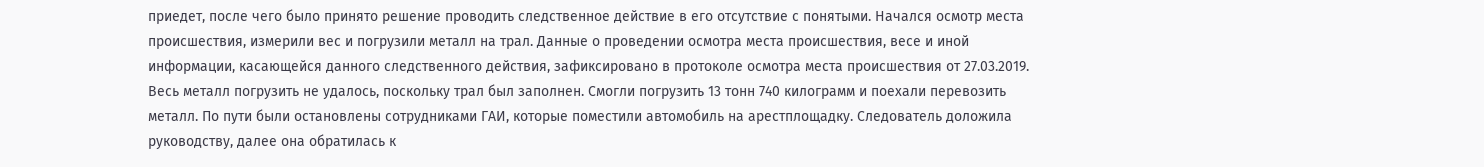приедет, после чего было принято решение проводить следственное действие в его отсутствие с понятыми. Начался осмотр места происшествия, измерили вес и погрузили металл на трал. Данные о проведении осмотра места происшествия, весе и иной информации, касающейся данного следственного действия, зафиксировано в протоколе осмотра места происшествия от 27.03.2019. Весь металл погрузить не удалось, поскольку трал был заполнен. Смогли погрузить 13 тонн 740 килограмм и поехали перевозить металл. По пути были остановлены сотрудниками ГАИ, которые поместили автомобиль на арестплощадку. Следователь доложила руководству, далее она обратилась к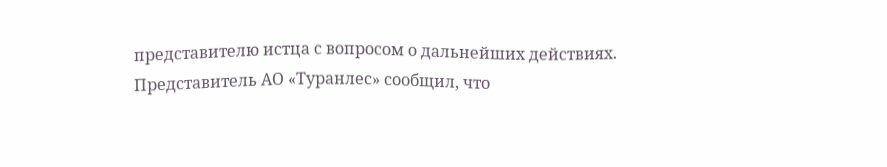представителю истца с вопросом о дальнейших действиях. Представитель АО «Туранлес» сообщил, что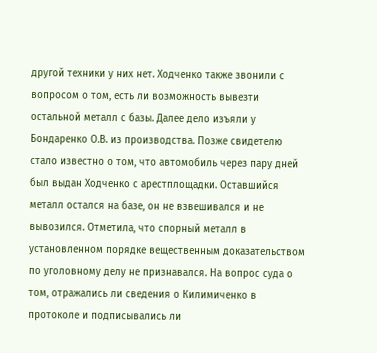другой техники у них нет. Ходченко также звонили с вопросом о том, есть ли возможность вывезти остальной металл с базы. Далее дело изъяли у Бондаренко О.В. из производства. Позже свидетелю стало известно о том, что автомобиль через пару дней был выдан Ходченко с арестплощадки. Оставшийся металл остался на базе, он не взвешивался и не вывозился. Отметила, что спорный металл в установленном порядке вещественным доказательством по уголовному делу не признавался. На вопрос суда о том, отражались ли сведения о Килимиченко в протоколе и подписывались ли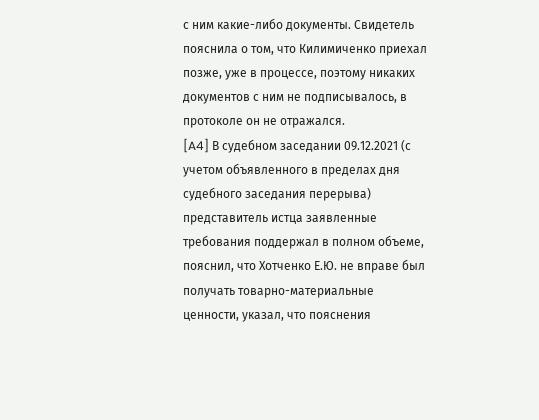с ним какие-либо документы. Свидетель пояснила о том, что Килимиченко приехал позже, уже в процессе, поэтому никаких документов с ним не подписывалось, в протоколе он не отражался.
[A4] В судебном заседании 09.12.2021 (с учетом объявленного в пределах дня судебного заседания перерыва) представитель истца заявленные требования поддержал в полном объеме, пояснил, что Хотченко Е.Ю. не вправе был получать товарно-материальные ценности, указал, что пояснения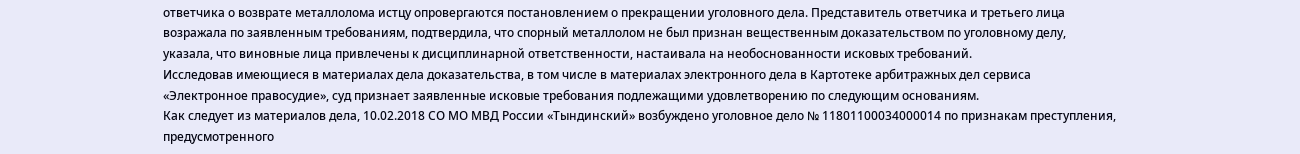ответчика о возврате металлолома истцу опровергаются постановлением о прекращении уголовного дела. Представитель ответчика и третьего лица возражала по заявленным требованиям, подтвердила, что спорный металлолом не был признан вещественным доказательством по уголовному делу, указала, что виновные лица привлечены к дисциплинарной ответственности, настаивала на необоснованности исковых требований.
Исследовав имеющиеся в материалах дела доказательства, в том числе в материалах электронного дела в Картотеке арбитражных дел сервиса «Электронное правосудие», суд признает заявленные исковые требования подлежащими удовлетворению по следующим основаниям.
Как следует из материалов дела, 10.02.2018 СО МО МВД России «Тындинский» возбуждено уголовное дело № 11801100034000014 по признакам преступления, предусмотренного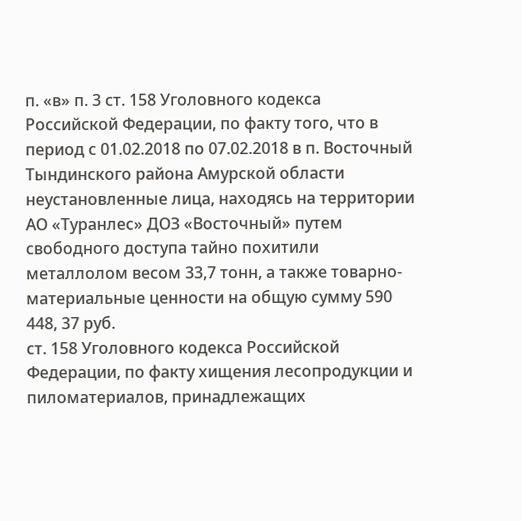п. «в» п. 3 ст. 158 Уголовного кодекса Российской Федерации, по факту того, что в период с 01.02.2018 по 07.02.2018 в п. Восточный Тындинского района Амурской области неустановленные лица, находясь на территории АО «Туранлес» ДОЗ «Восточный» путем свободного доступа тайно похитили металлолом весом 33,7 тонн, а также товарно-материальные ценности на общую сумму 590 448, 37 руб.
ст. 158 Уголовного кодекса Российской Федерации, по факту хищения лесопродукции и пиломатериалов, принадлежащих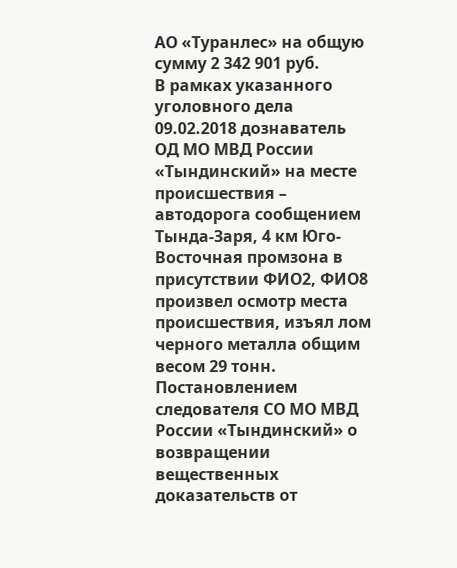АО «Туранлес» на общую сумму 2 342 901 руб.
В рамках указанного уголовного дела 09.02.2018 дознаватель ОД МО МВД России «Тындинский» на месте происшествия – автодорога сообщением Тында-Заря, 4 км Юго-Восточная промзона в присутствии ФИО2, ФИО8 произвел осмотр места происшествия, изъял лом черного металла общим весом 29 тонн.
Постановлением следователя СО МО МВД России «Тындинский» о возвращении вещественных доказательств от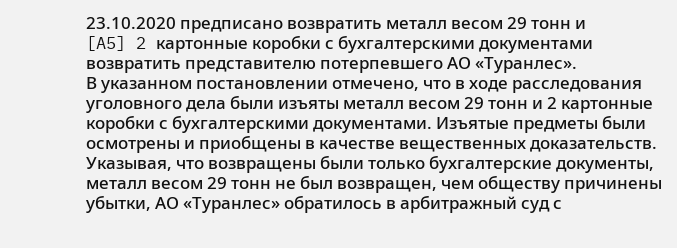23.10.2020 предписано возвратить металл весом 29 тонн и
[A5] 2 картонные коробки с бухгалтерскими документами возвратить представителю потерпевшего АО «Туранлес».
В указанном постановлении отмечено, что в ходе расследования уголовного дела были изъяты металл весом 29 тонн и 2 картонные коробки с бухгалтерскими документами. Изъятые предметы были осмотрены и приобщены в качестве вещественных доказательств.
Указывая, что возвращены были только бухгалтерские документы, металл весом 29 тонн не был возвращен, чем обществу причинены убытки, АО «Туранлес» обратилось в арбитражный суд с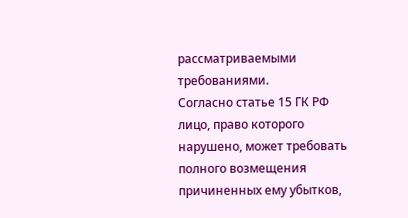рассматриваемыми требованиями.
Согласно статье 15 ГК РФ лицо, право которого нарушено, может требовать полного возмещения причиненных ему убытков,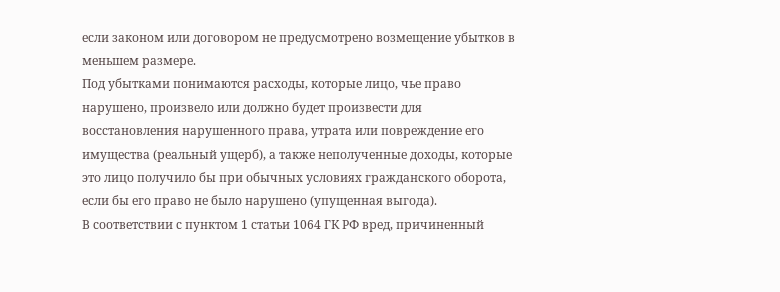если законом или договором не предусмотрено возмещение убытков в меньшем размере.
Под убытками понимаются расходы, которые лицо, чье право нарушено, произвело или должно будет произвести для восстановления нарушенного права, утрата или повреждение его имущества (реальный ущерб), а также неполученные доходы, которые это лицо получило бы при обычных условиях гражданского оборота, если бы его право не было нарушено (упущенная выгода).
В соответствии с пунктом 1 статьи 1064 ГК РФ вред, причиненный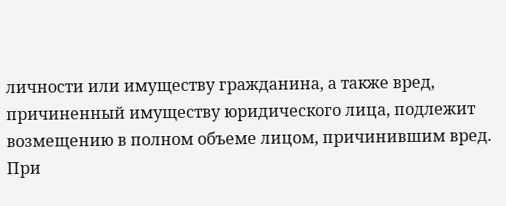личности или имуществу гражданина, а также вред, причиненный имуществу юридического лица, подлежит возмещению в полном объеме лицом, причинившим вред.
При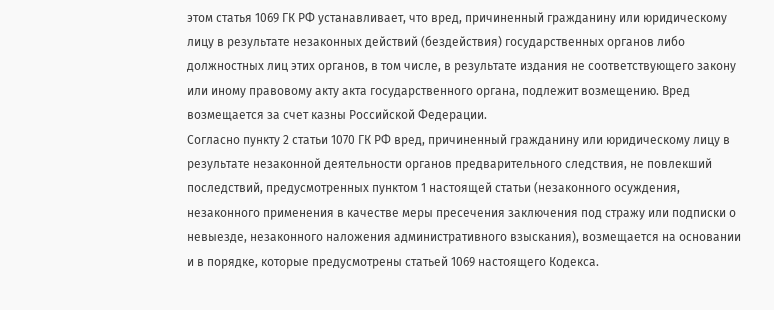этом статья 1069 ГК РФ устанавливает, что вред, причиненный гражданину или юридическому лицу в результате незаконных действий (бездействия) государственных органов либо должностных лиц этих органов, в том числе, в результате издания не соответствующего закону или иному правовому акту акта государственного органа, подлежит возмещению. Вред возмещается за счет казны Российской Федерации.
Согласно пункту 2 статьи 1070 ГК РФ вред, причиненный гражданину или юридическому лицу в результате незаконной деятельности органов предварительного следствия, не повлекший последствий, предусмотренных пунктом 1 настоящей статьи (незаконного осуждения, незаконного применения в качестве меры пресечения заключения под стражу или подписки о невыезде, незаконного наложения административного взыскания), возмещается на основании и в порядке, которые предусмотрены статьей 1069 настоящего Кодекса.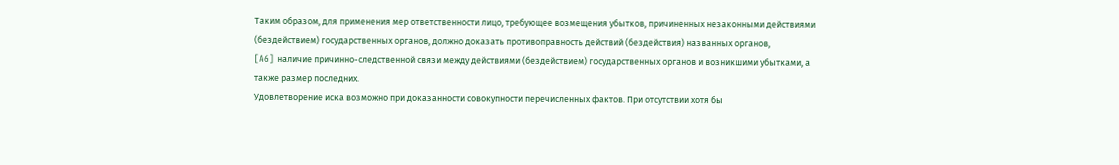Таким образом, для применения мер ответственности лицо, требующее возмещения убытков, причиненных незаконными действиями (бездействием) государственных органов, должно доказать противоправность действий (бездействия) названных органов,
[A6] наличие причинно-следственной связи между действиями (бездействием) государственных органов и возникшими убытками, а также размер последних.
Удовлетворение иска возможно при доказанности совокупности перечисленных фактов. При отсутствии хотя бы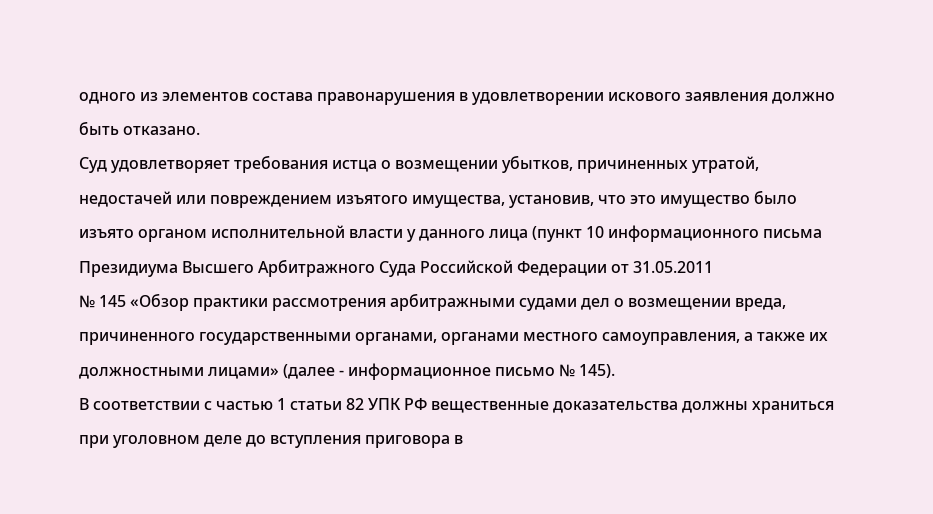одного из элементов состава правонарушения в удовлетворении искового заявления должно быть отказано.
Суд удовлетворяет требования истца о возмещении убытков, причиненных утратой, недостачей или повреждением изъятого имущества, установив, что это имущество было изъято органом исполнительной власти у данного лица (пункт 10 информационного письма Президиума Высшего Арбитражного Суда Российской Федерации от 31.05.2011
№ 145 «Обзор практики рассмотрения арбитражными судами дел о возмещении вреда, причиненного государственными органами, органами местного самоуправления, а также их должностными лицами» (далее - информационное письмо № 145).
В соответствии с частью 1 статьи 82 УПК РФ вещественные доказательства должны храниться при уголовном деле до вступления приговора в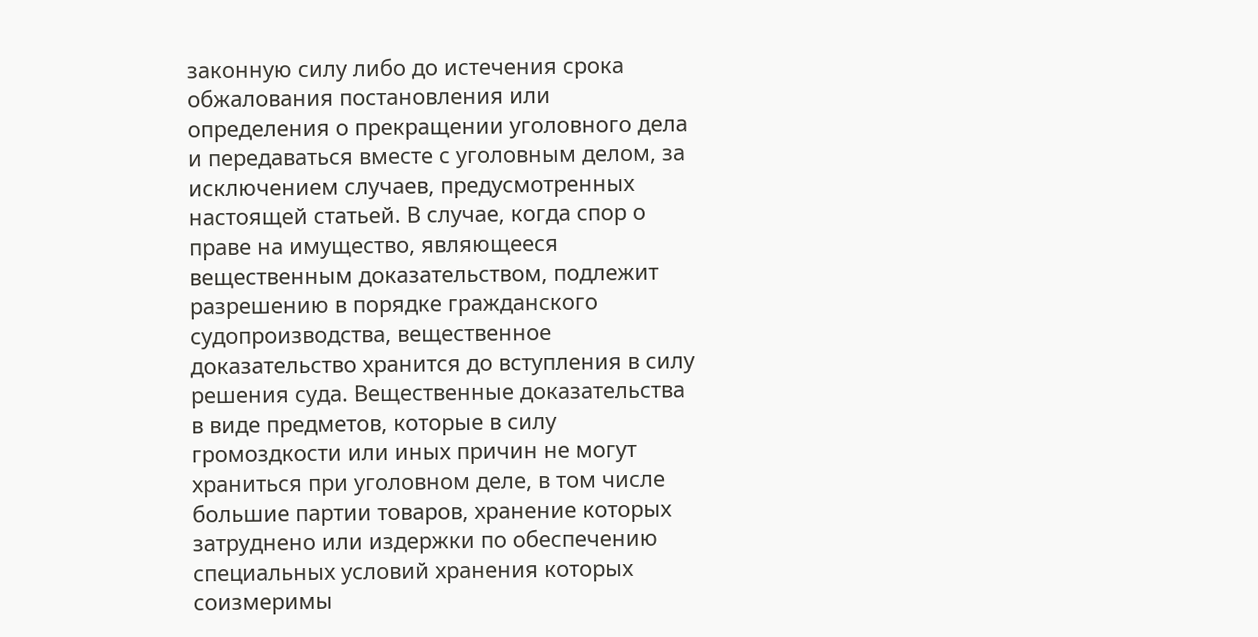законную силу либо до истечения срока обжалования постановления или определения о прекращении уголовного дела и передаваться вместе с уголовным делом, за исключением случаев, предусмотренных настоящей статьей. В случае, когда спор о праве на имущество, являющееся вещественным доказательством, подлежит разрешению в порядке гражданского судопроизводства, вещественное доказательство хранится до вступления в силу решения суда. Вещественные доказательства в виде предметов, которые в силу громоздкости или иных причин не могут храниться при уголовном деле, в том числе большие партии товаров, хранение которых затруднено или издержки по обеспечению специальных условий хранения которых соизмеримы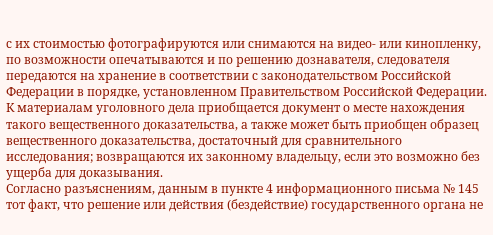с их стоимостью фотографируются или снимаются на видео- или кинопленку, по возможности опечатываются и по решению дознавателя, следователя передаются на хранение в соответствии с законодательством Российской Федерации в порядке, установленном Правительством Российской Федерации. К материалам уголовного дела приобщается документ о месте нахождения такого вещественного доказательства, а также может быть приобщен образец вещественного доказательства, достаточный для сравнительного исследования; возвращаются их законному владельцу, если это возможно без ущерба для доказывания.
Согласно разъяснениям, данным в пункте 4 информационного письма № 145 тот факт, что решение или действия (бездействие) государственного органа не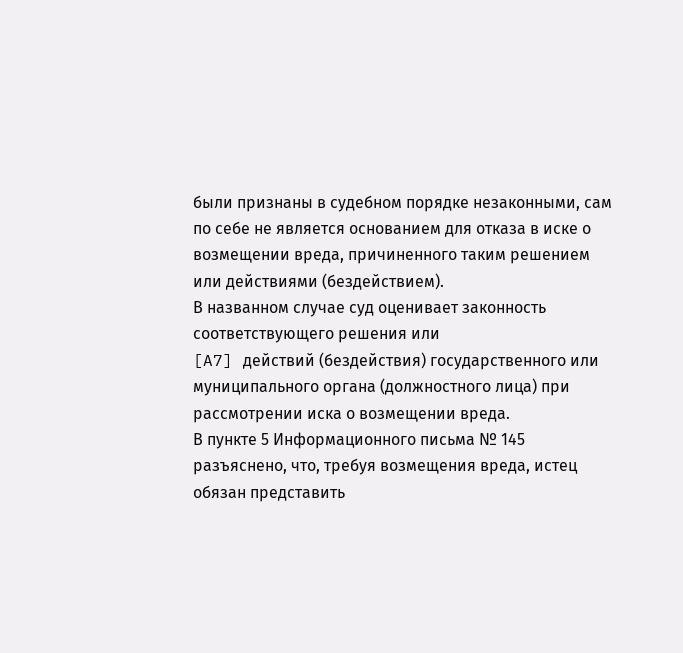были признаны в судебном порядке незаконными, сам по себе не является основанием для отказа в иске о возмещении вреда, причиненного таким решением или действиями (бездействием).
В названном случае суд оценивает законность соответствующего решения или
[A7] действий (бездействия) государственного или муниципального органа (должностного лица) при рассмотрении иска о возмещении вреда.
В пункте 5 Информационного письма № 145 разъяснено, что, требуя возмещения вреда, истец обязан представить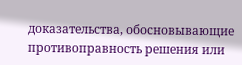доказательства, обосновывающие противоправность решения или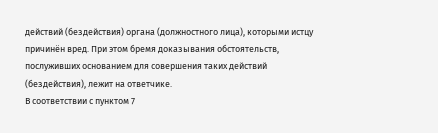действий (бездействия) органа (должностного лица), которыми истцу причинён вред. При этом бремя доказывания обстоятельств, послуживших основанием для совершения таких действий (бездействия), лежит на ответчике.
В соответствии с пунктом 7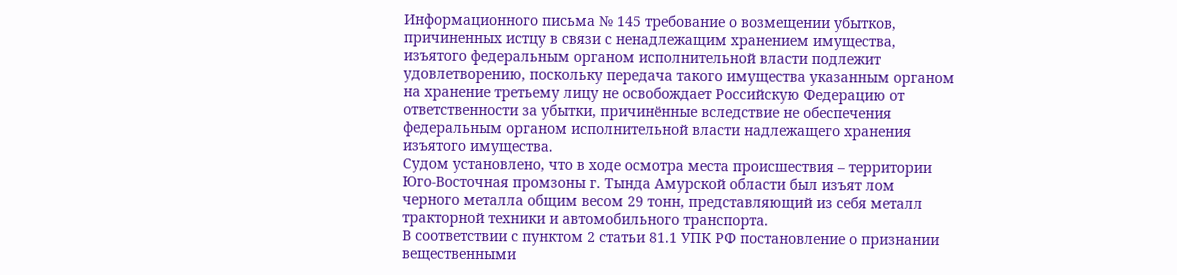Информационного письма № 145 требование о возмещении убытков, причиненных истцу в связи с ненадлежащим хранением имущества, изъятого федеральным органом исполнительной власти подлежит удовлетворению, поскольку передача такого имущества указанным органом на хранение третьему лицу не освобождает Российскую Федерацию от ответственности за убытки, причинённые вследствие не обеспечения федеральным органом исполнительной власти надлежащего хранения изъятого имущества.
Судом установлено, что в ходе осмотра места происшествия – территории Юго-Восточная промзоны г. Тында Амурской области был изъят лом черного металла общим весом 29 тонн, представляющий из себя металл тракторной техники и автомобильного транспорта.
В соответствии с пунктом 2 статьи 81.1 УПК РФ постановление о признании вещественными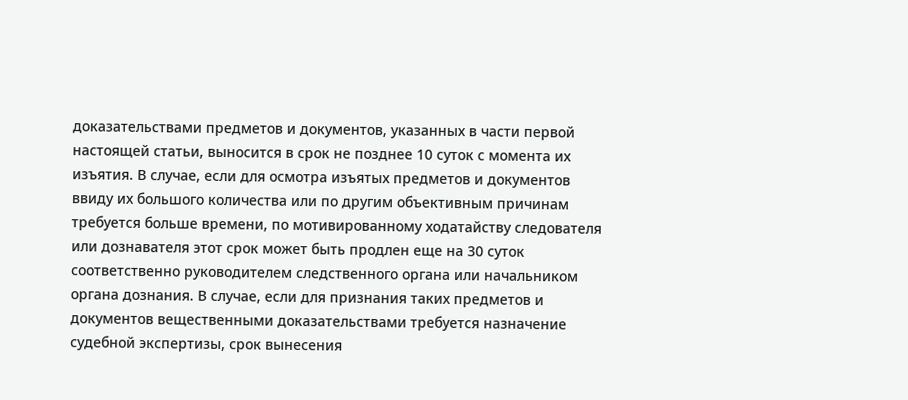доказательствами предметов и документов, указанных в части первой настоящей статьи, выносится в срок не позднее 10 суток с момента их изъятия. В случае, если для осмотра изъятых предметов и документов ввиду их большого количества или по другим объективным причинам требуется больше времени, по мотивированному ходатайству следователя или дознавателя этот срок может быть продлен еще на 30 суток соответственно руководителем следственного органа или начальником органа дознания. В случае, если для признания таких предметов и документов вещественными доказательствами требуется назначение судебной экспертизы, срок вынесения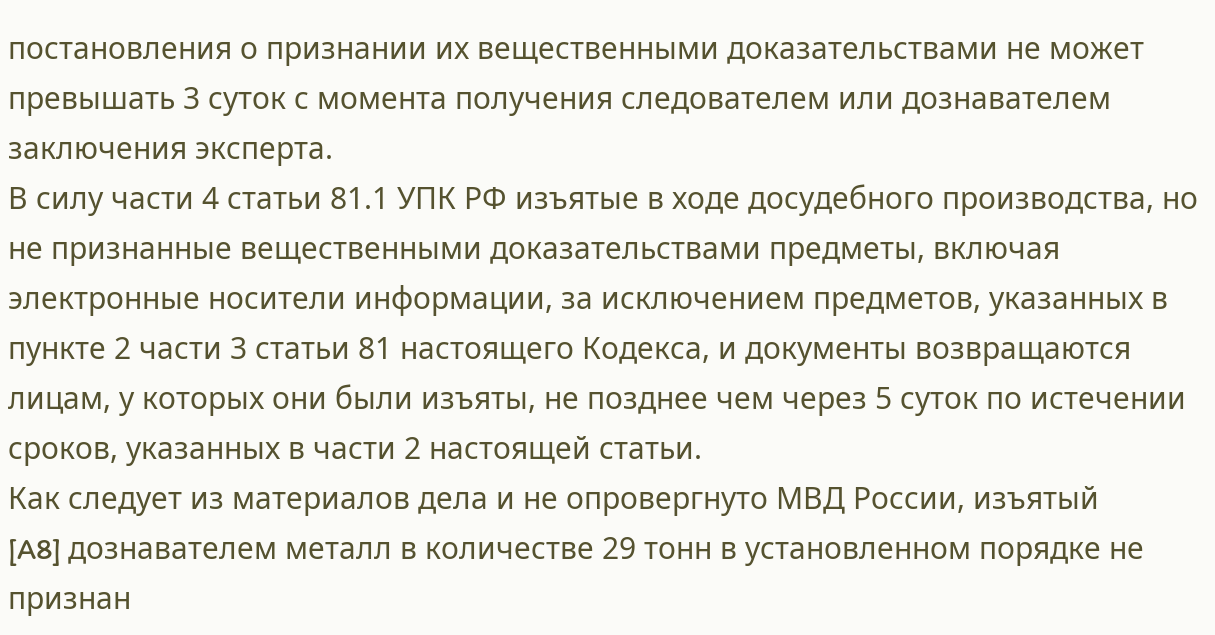постановления о признании их вещественными доказательствами не может превышать 3 суток с момента получения следователем или дознавателем заключения эксперта.
В силу части 4 статьи 81.1 УПК РФ изъятые в ходе досудебного производства, но не признанные вещественными доказательствами предметы, включая электронные носители информации, за исключением предметов, указанных в пункте 2 части 3 статьи 81 настоящего Кодекса, и документы возвращаются лицам, у которых они были изъяты, не позднее чем через 5 суток по истечении сроков, указанных в части 2 настоящей статьи.
Как следует из материалов дела и не опровергнуто МВД России, изъятый
[A8] дознавателем металл в количестве 29 тонн в установленном порядке не признан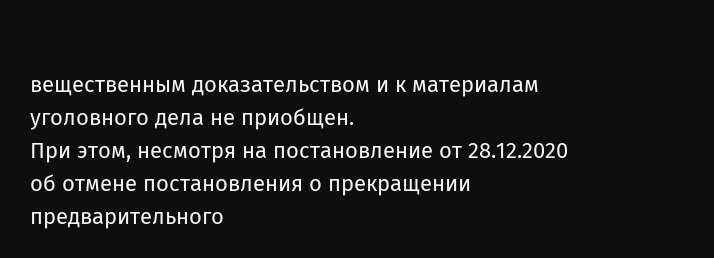вещественным доказательством и к материалам уголовного дела не приобщен.
При этом, несмотря на постановление от 28.12.2020 об отмене постановления о прекращении предварительного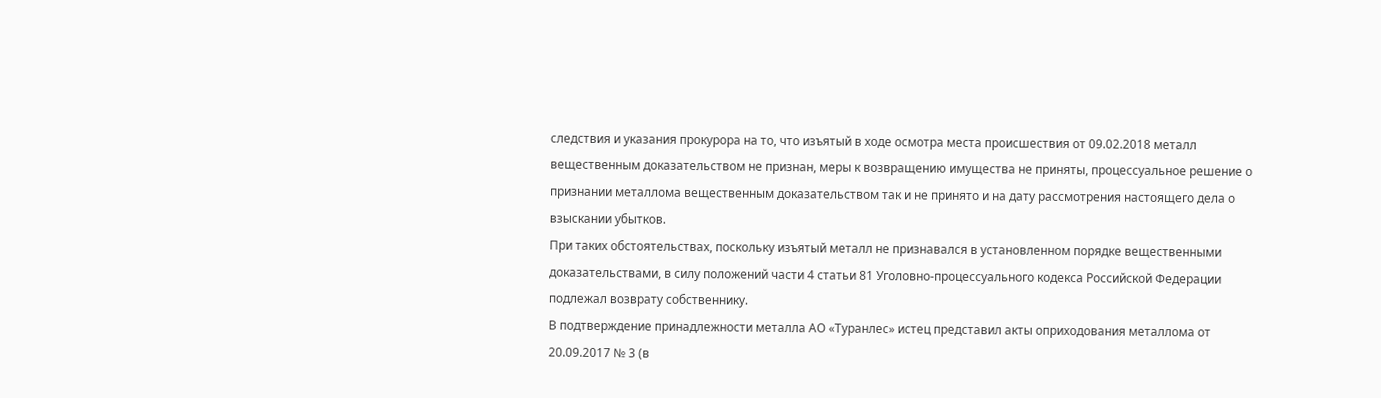следствия и указания прокурора на то, что изъятый в ходе осмотра места происшествия от 09.02.2018 металл вещественным доказательством не признан, меры к возвращению имущества не приняты, процессуальное решение о признании металлома вещественным доказательством так и не принято и на дату рассмотрения настоящего дела о взыскании убытков.
При таких обстоятельствах, поскольку изъятый металл не признавался в установленном порядке вещественными доказательствами, в силу положений части 4 статьи 81 Уголовно-процессуального кодекса Российской Федерации подлежал возврату собственнику.
В подтверждение принадлежности металла АО «Туранлес» истец представил акты оприходования металлома от 20.09.2017 № 3 (в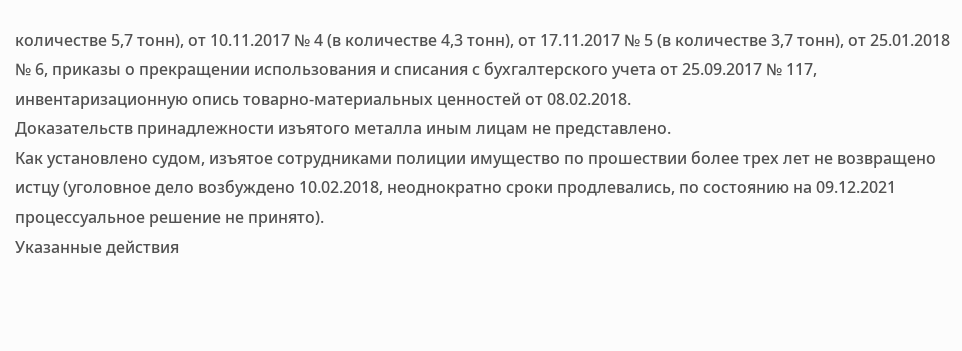количестве 5,7 тонн), от 10.11.2017 № 4 (в количестве 4,3 тонн), от 17.11.2017 № 5 (в количестве 3,7 тонн), от 25.01.2018 № 6, приказы о прекращении использования и списания с бухгалтерского учета от 25.09.2017 № 117, инвентаризационную опись товарно-материальных ценностей от 08.02.2018.
Доказательств принадлежности изъятого металла иным лицам не представлено.
Как установлено судом, изъятое сотрудниками полиции имущество по прошествии более трех лет не возвращено истцу (уголовное дело возбуждено 10.02.2018, неоднократно сроки продлевались, по состоянию на 09.12.2021 процессуальное решение не принято).
Указанные действия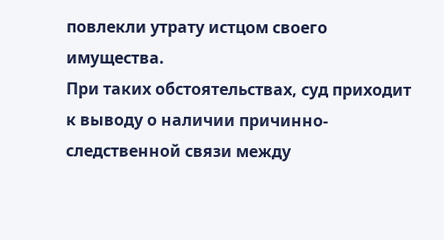повлекли утрату истцом своего имущества.
При таких обстоятельствах, суд приходит к выводу о наличии причинно-следственной связи между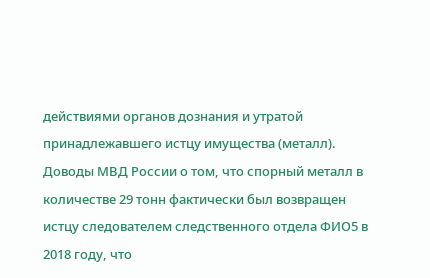действиями органов дознания и утратой принадлежавшего истцу имущества (металл).
Доводы МВД России о том, что спорный металл в количестве 29 тонн фактически был возвращен истцу следователем следственного отдела ФИО5 в 2018 году, что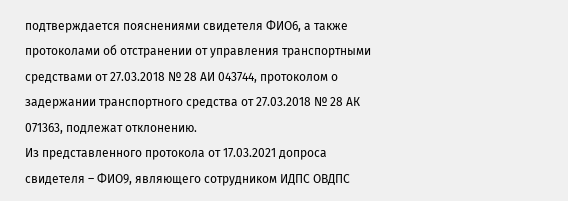подтверждается пояснениями свидетеля ФИО6, а также протоколами об отстранении от управления транспортными средствами от 27.03.2018 № 28 АИ 043744, протоколом о задержании транспортного средства от 27.03.2018 № 28 АК 071363, подлежат отклонению.
Из представленного протокола от 17.03.2021 допроса свидетеля – ФИО9, являющего сотрудником ИДПС ОВДПС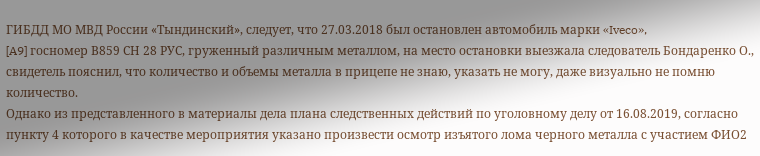ГИБДД МО МВД России «Тындинский», следует, что 27.03.2018 был остановлен автомобиль марки «Iveco»,
[A9] госномер В859 СН 28 РУС, груженный различным металлом, на место остановки выезжала следователь Бондаренко О., свидетель пояснил, что количество и объемы металла в прицепе не знаю, указать не могу, даже визуально не помню количество.
Однако из представленного в материалы дела плана следственных действий по уголовному делу от 16.08.2019, согласно пункту 4 которого в качестве мероприятия указано произвести осмотр изъятого лома черного металла с участием ФИО2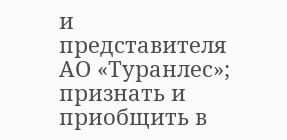и представителя АО «Туранлес»; признать и приобщить в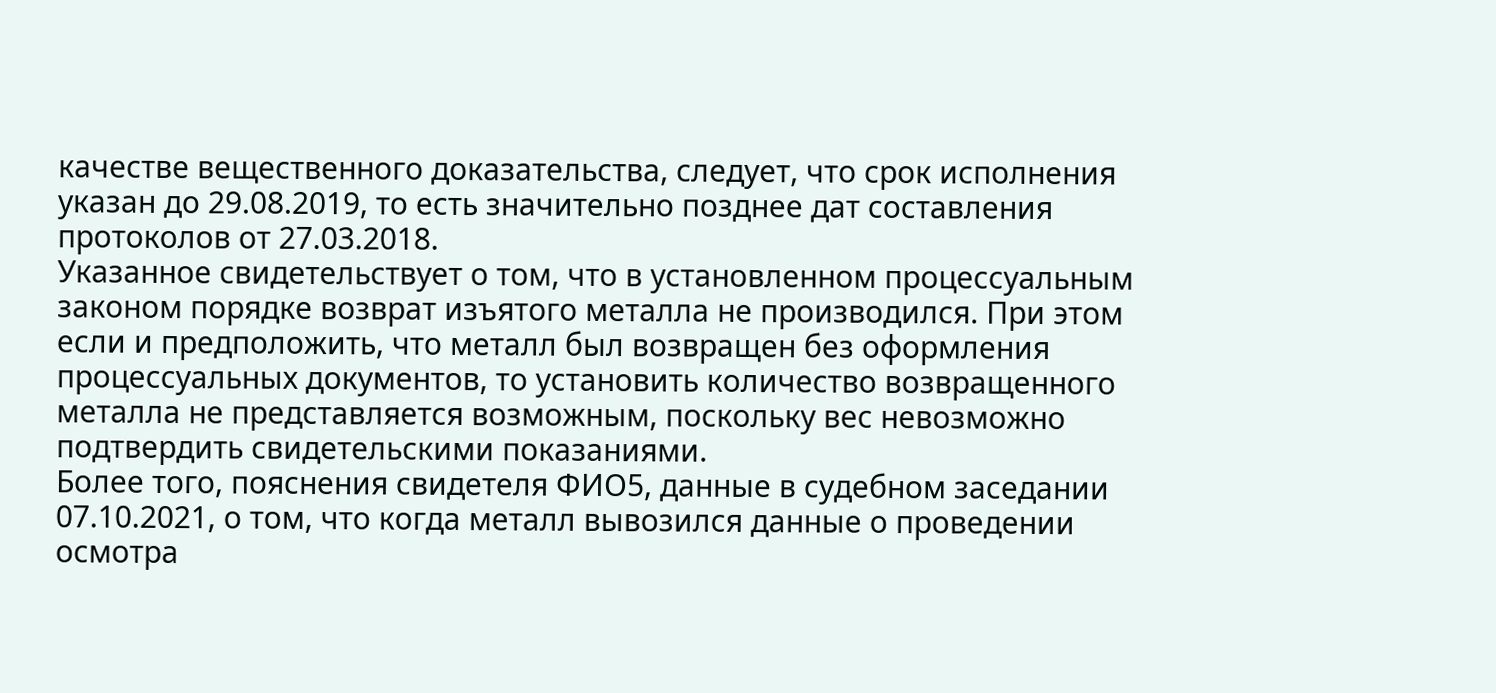качестве вещественного доказательства, следует, что срок исполнения указан до 29.08.2019, то есть значительно позднее дат составления протоколов от 27.03.2018.
Указанное свидетельствует о том, что в установленном процессуальным законом порядке возврат изъятого металла не производился. При этом если и предположить, что металл был возвращен без оформления процессуальных документов, то установить количество возвращенного металла не представляется возможным, поскольку вес невозможно подтвердить свидетельскими показаниями.
Более того, пояснения свидетеля ФИО5, данные в судебном заседании 07.10.2021, о том, что когда металл вывозился данные о проведении осмотра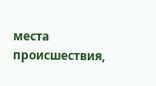места происшествия,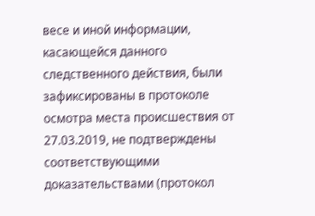весе и иной информации, касающейся данного следственного действия, были зафиксированы в протоколе осмотра места происшествия от 27.03.2019, не подтверждены соответствующими доказательствами (протокол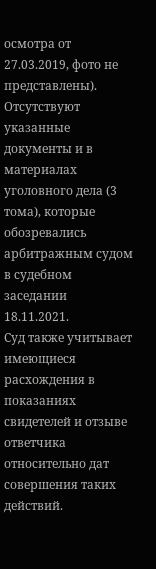осмотра от 27.03.2019, фото не представлены).
Отсутствуют указанные документы и в материалах уголовного дела (3 тома), которые обозревались арбитражным судом в судебном заседании 18.11.2021.
Суд также учитывает имеющиеся расхождения в показаниях свидетелей и отзыве ответчика относительно дат совершения таких действий.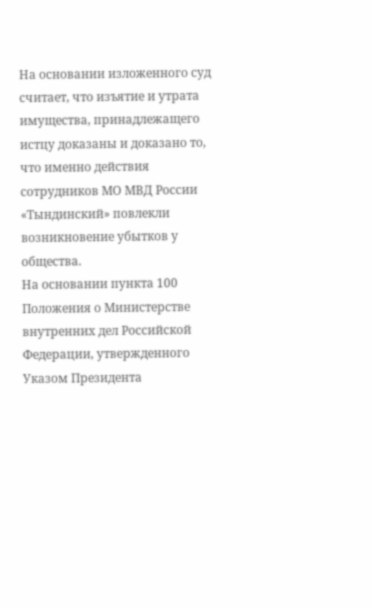На основании изложенного суд считает, что изъятие и утрата имущества, принадлежащего истцу доказаны и доказано то, что именно действия сотрудников МО МВД России «Тындинский» повлекли возникновение убытков у общества.
На основании пункта 100 Положения о Министерстве внутренних дел Российской Федерации, утвержденного Указом Президента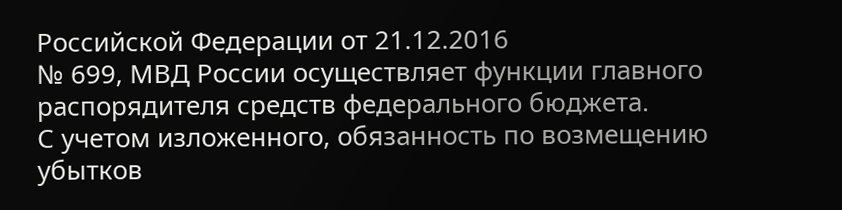Российской Федерации от 21.12.2016
№ 699, МВД России осуществляет функции главного распорядителя средств федерального бюджета.
С учетом изложенного, обязанность по возмещению убытков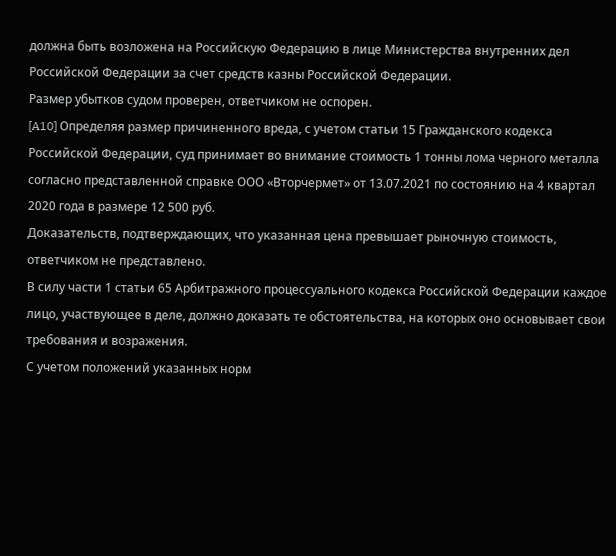должна быть возложена на Российскую Федерацию в лице Министерства внутренних дел Российской Федерации за счет средств казны Российской Федерации.
Размер убытков судом проверен, ответчиком не оспорен.
[A10] Определяя размер причиненного вреда, с учетом статьи 15 Гражданского кодекса Российской Федерации, суд принимает во внимание стоимость 1 тонны лома черного металла согласно представленной справке ООО «Вторчермет» от 13.07.2021 по состоянию на 4 квартал 2020 года в размере 12 500 руб.
Доказательств, подтверждающих, что указанная цена превышает рыночную стоимость, ответчиком не представлено.
В силу части 1 статьи 65 Арбитражного процессуального кодекса Российской Федерации каждое лицо, участвующее в деле, должно доказать те обстоятельства, на которых оно основывает свои требования и возражения.
С учетом положений указанных норм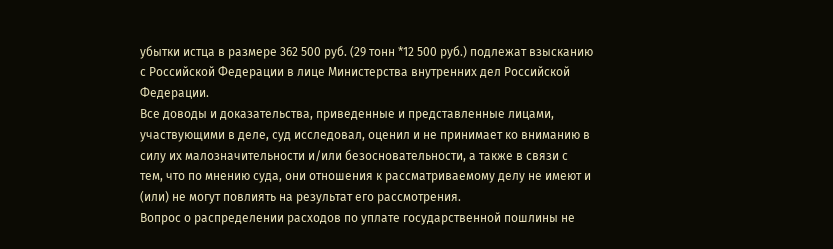убытки истца в размере 362 500 руб. (29 тонн *12 500 руб.) подлежат взысканию с Российской Федерации в лице Министерства внутренних дел Российской Федерации.
Все доводы и доказательства, приведенные и представленные лицами, участвующими в деле, суд исследовал, оценил и не принимает ко вниманию в силу их малозначительности и/или безосновательности, а также в связи с тем, что по мнению суда, они отношения к рассматриваемому делу не имеют и (или) не могут повлиять на результат его рассмотрения.
Вопрос о распределении расходов по уплате государственной пошлины не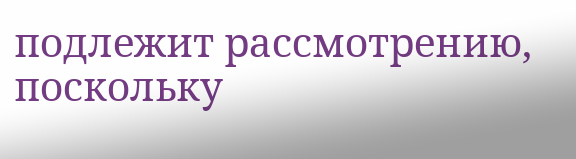подлежит рассмотрению, поскольку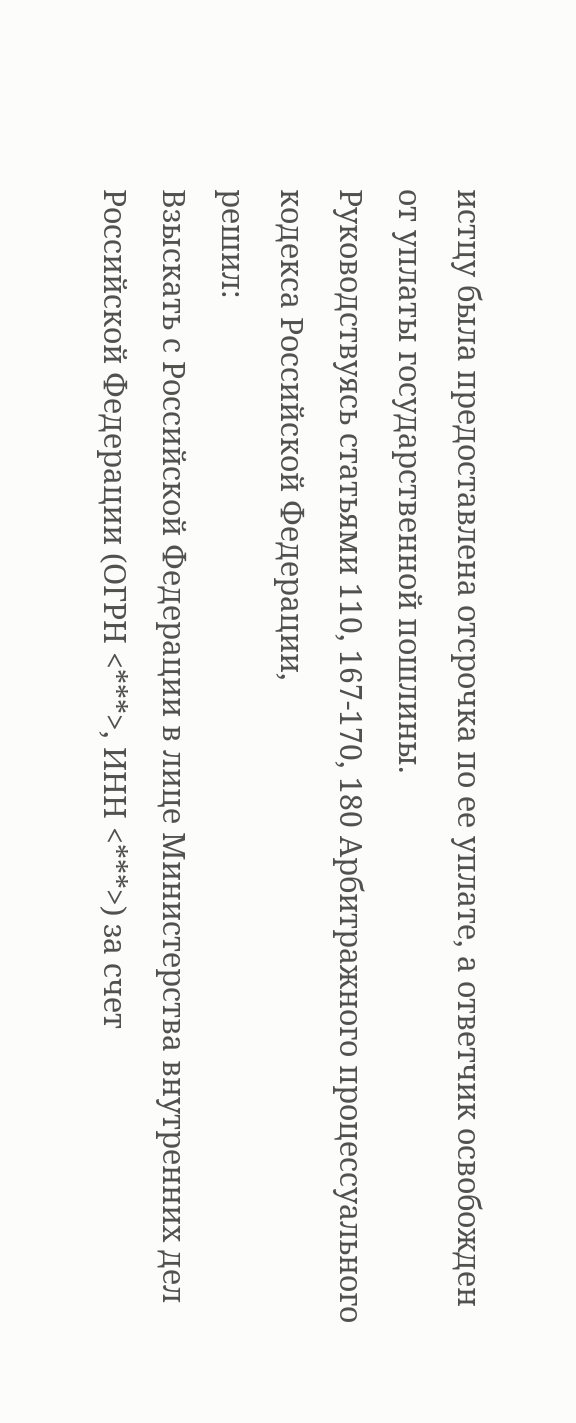истцу была предоставлена отсрочка по ее уплате, а ответчик освобожден от уплаты государственной пошлины.
Руководствуясь статьями 110, 167-170, 180 Арбитражного процессуального кодекса Российской Федерации,
решил:
Взыскать с Российской Федерации в лице Министерства внутренних дел Российской Федерации (ОГРН <***>, ИНН <***>) за счет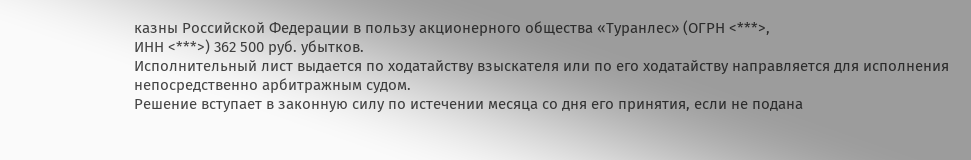казны Российской Федерации в пользу акционерного общества «Туранлес» (ОГРН <***>,
ИНН <***>) 362 500 руб. убытков.
Исполнительный лист выдается по ходатайству взыскателя или по его ходатайству направляется для исполнения непосредственно арбитражным судом.
Решение вступает в законную силу по истечении месяца со дня его принятия, если не подана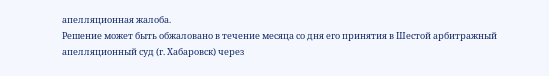апелляционная жалоба.
Решение может быть обжаловано в течение месяца со дня его принятия в Шестой арбитражный апелляционный суд (г. Хабаровск) через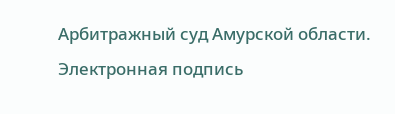Арбитражный суд Амурской области.
Электронная подпись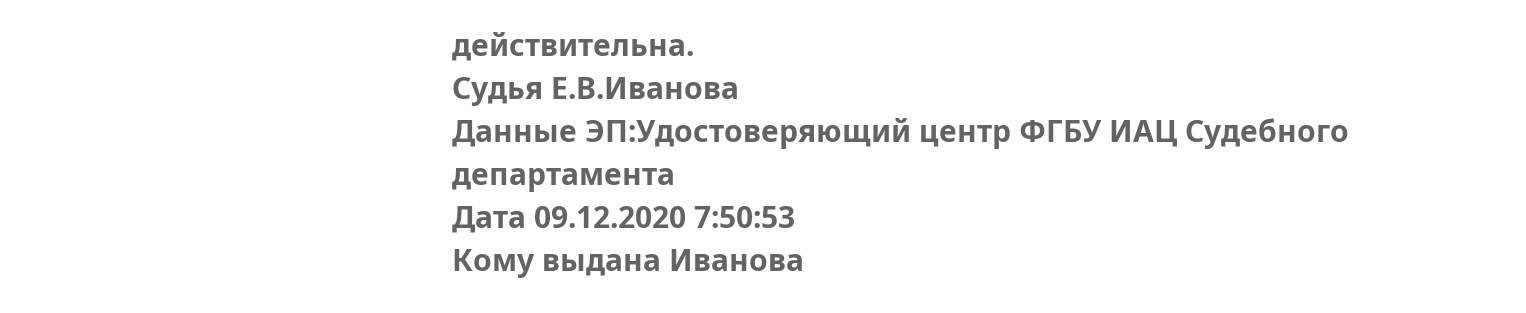действительна.
Судья Е.В.Иванова
Данные ЭП:Удостоверяющий центр ФГБУ ИАЦ Судебного
департамента
Дата 09.12.2020 7:50:53
Кому выдана Иванова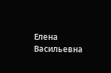Елена Васильевна